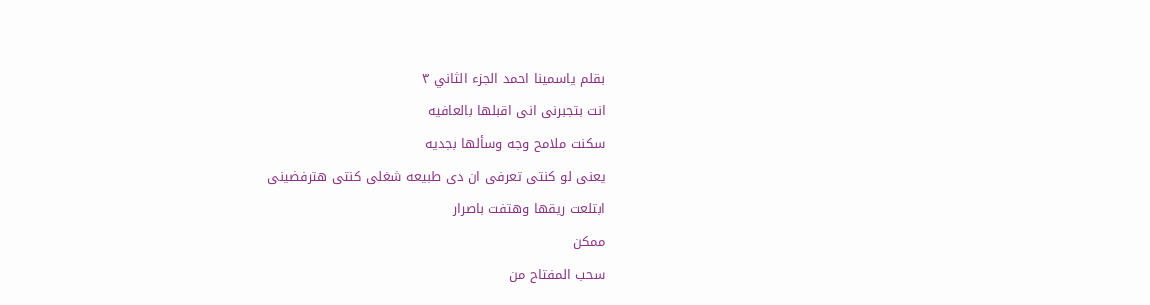بقلم ياسمينا احمد الجزء الثاني ٣
انت بتجبرنى انى اقبلها بالعافيه
سكنت ملامح وجه وسألها بجديه
يعنى لو كنتى تعرفى ان دى طبيعه شغلى كنتى هترفضينى
ابتلعت ريقها وهتفت باصرار
ممكن
سحب المفتاح من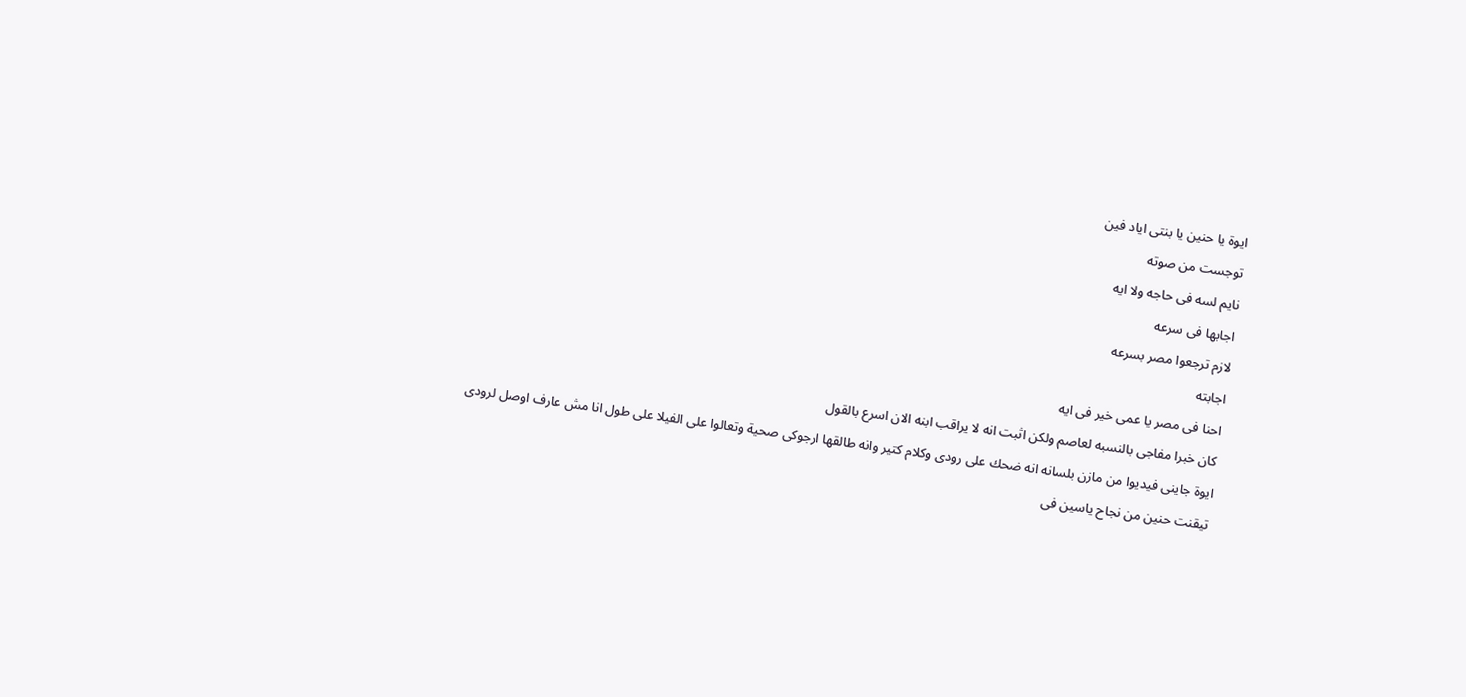ايوة يا حنين يا بنتى اياد فين
توجست من صوته
نايم لسه فى حاجه ولا ايه
اجابها فى سرعه
لازم ترجعوا مصر بسرعه
اجابته
احنا فى مصر يا عمى خير فى ايه
كان خبرا مفاجى بالنسبه لعاصم ولكن اثبت انه لا يراقب ابنه الان اسرع بالقول
ايوة جاينى فيديوا من مازن بلسانه انه ضحك على رودى وكلام كتير وانه طالقها ارجوكى صحية وتعالوا على الفيلا على طول انا مش عارف اوصل لرودى
تيقنت حنين من نجاح ياسين فى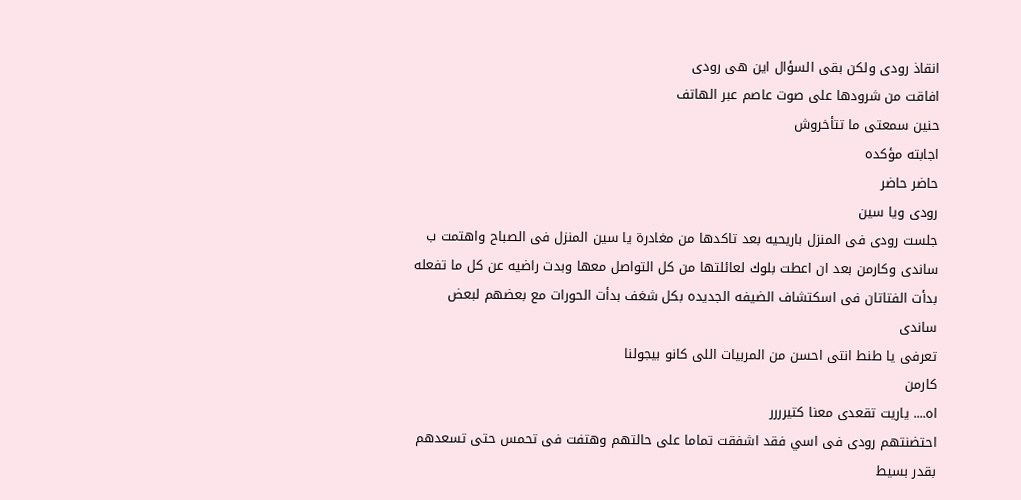انقاذ رودى ولكن بقى السؤال اين هى رودى
افاقت من شرودها على صوت عاصم عبر الهاتف
حنين سمعتى ما تتأخروش
اجابته مؤكده
حاضر حاضر
رودى ويا سين
جلست رودى فى المنزل باريحيه بعد تاكدها من مغادرة يا سين المنزل فى الصباح واهتمت ب ساندى وكارمن بعد ان اعطت بلوك لعائلتها من كل التواصل معها وبدت راضيه عن كل ما تفعله
بدأت الفتاتان فى اسكتشاف الضيفه الجديده بكل شغف بدأت الحورات مع بعضهم لبعض
ساندى
تعرفى يا طنط انتى احسن من المربيات اللى كانو بيجولنا
كارمن
اه.... ياريت تقعدى معنا كتيرررر
احتضنتهم رودى فى اسي فقد اشفقت تماما على حالتهم وهتفت فى تحمس حتى تسعدهم بقدر بسيط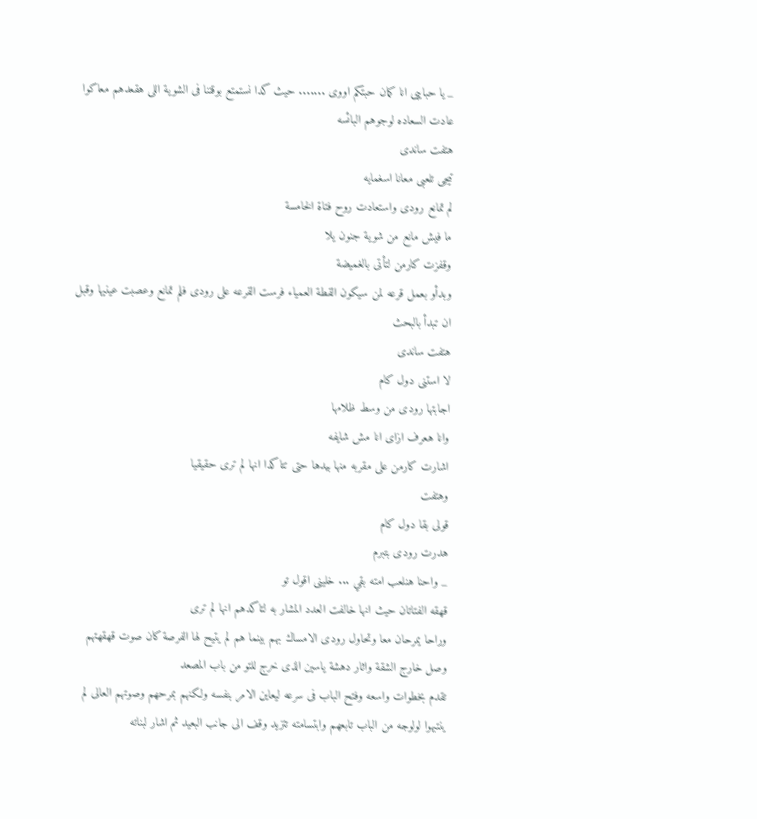_ يا حبايبى انا كمان حبتكم اووى ....... حيث كدا نستمتع بوقتنا فى الشوية اللى هقعدهم معاكوا
عادت السعاده لوجوهم البائسه
هتفت ساندى
تيجى تلعبى معانا اسغمايه
لم تمانع رودى واستعادت روح فتاة الخامسة
ما فيش مانع من شوية جنون يلا
وقفزت كارمن لتأتى بالغميضة
وبدأو بعمل قرعه لمن سيكون القطة العمياء فرست القرعه على رودى فلم تمانع وعصبت عينيها وقبل ان تبدأ بالبحث
هتفت ساندى
لا استنى دول كام
اجابتها رودى من وسط ظلامها
وانا هعرف ازاى انا مش شايفه
اشارت كارمن على مقربه منها بيدها حتى تتاكدا انها لم ترى حقيقيا
وهتفت
قولى بقا دول كام
هدرت رودى بتبرم
_ واحنا هنلعب امته بقي ... خلينى اقول تو
قهقه الفتاتان حيث انها خالفت العدد المشار به لتاكدهم انها لم ترى
وراحا يمرحان معا وتحاول رودى الامساك بهم بينما هم لم يتيح لها الفرصة كان صوت قهقهتهم وصل خارج الشقة واثار دهشة ياسين الذى خرج للتو من باب المصعد
تقدم بخطوات واسعه وفتح الباب فى سرعه ليعاين الامر بنفسه ولكنهم بمرحهم وصوتهم العالى لم ينتبهوا لولوجه من الباب تابعهم وابتسامته تتزيد وقف الى جانب البعيد ثم اشار لبناته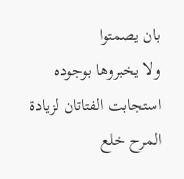بان يصمتوا
ولا يخبروها بوجوده استجابت الفتاتان لزيادة المرح خلع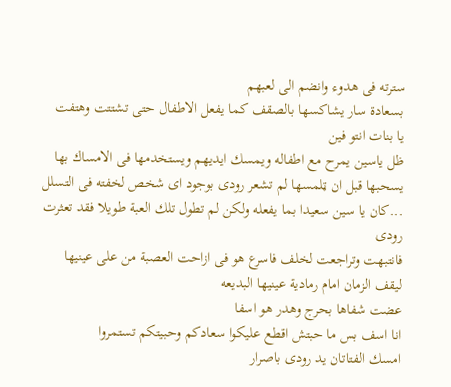سترته فى هدوء وانضم الى لعبهم
بسعادة سار يشاكسها بالصقف كما يفعل الاطفال حتى تشتتت وهتفت
يا بنات انتو فين
ظل ياسين يمرح مع اطفاله ويمسك ايديهم ويستخدمها فى الامساك بها يسحبها قبل ان ټلمسها لم تشعر رودى بوجود اى شخص لخفته فى التسلل ...كان يا سين سعيدا بما يفعله ولكن لم تطول تلك العبة طويلا فقد تعثرت رودى
فانتبهت وتراجعت لخلف فاسرع هو فى ازاحت العصبة من على عينيها ليقف الزمان امام رمادية عينيها البديعه
عضت شفاها بحرج وهدر هو اسفا
انا اسف بس ما حبتش اقطع عليكوا سعادكم وحبيتكم تستمروا
امسك الفتاتان يد رودى باصرار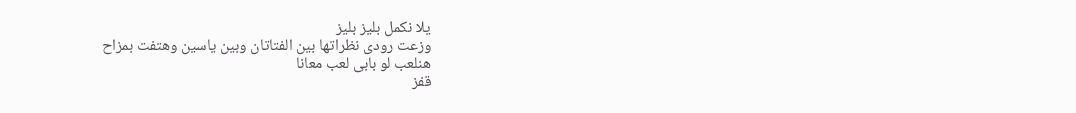يلا نكمل بليز بليز
وزعت رودى نظراتها بين الفتاتان وبين ياسين وهتفت بمزاح
هنلعب لو بابى لعب معانا
قفز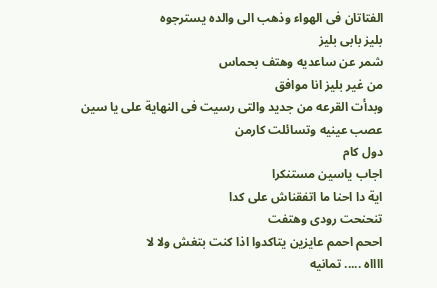الفتاتان فى الهواء وذهب الى والده يسترجوه
بليز بابى بليز
شمر عن ساعديه وهتف بحماس
من غير بليز انا موافق
وبدأت القرعه من جديد والتى رسيت فى النهاية على يا سين
عصب عينيه وتسائلت كارمن
دول كام
اجاب ياسين مستنكرا
اية دا احنا ما اتفقناش على كدا
تنحنحت رودى وهتفت
اححم احمم عايزين يتاكدوا اذا كنت بتغش ولا لا
ااااه ..... تمانيه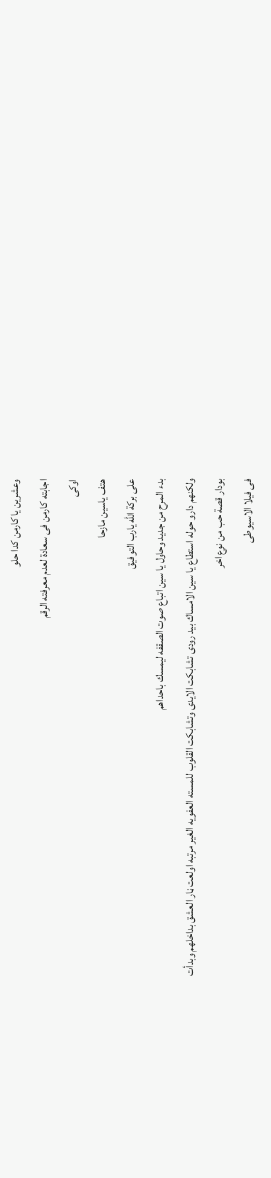وعشرين يا كارمن كدا حلو
اجابته كارمن فى سعادة لعدم معرفته الرقم
اوكى
هتف ياسين مازحا
على بركة الله يارب التوفيق
بدء المرح من جديد وحاول يا سين اتباع صوت الصقفه ليمسك باحداهم
ولكنهم دارو حوله استطاع يا سين الامساك بيد رودى تشابكت الايدى وتشابكت القلوب للمسته العفويه الغير مرتبه اولعت ڼار العشق بداخلهم وبدأت بودار قصة حب من نوع اخر
فى فيلا الاسيوطى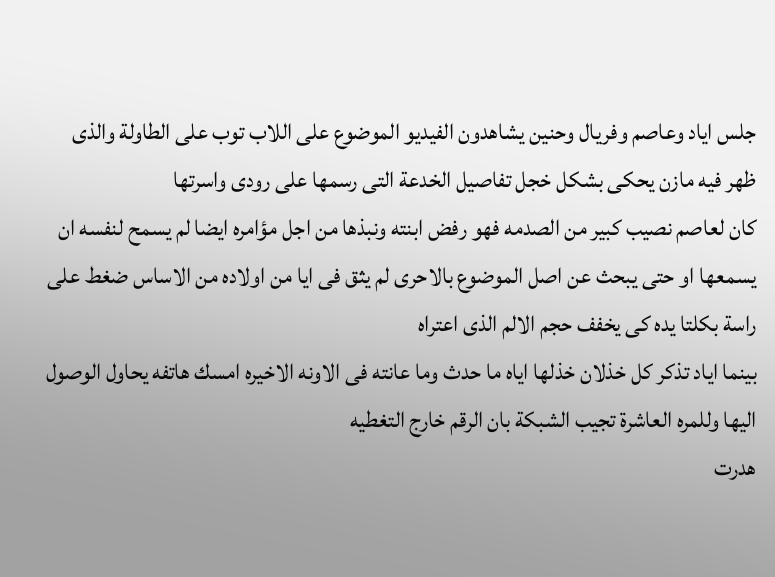جلس اياد وعاصم وفريال وحنين يشاهدون الفيديو الموضوع على اللاب توب على الطاولة والذى ظهر فيه مازن يحكى بشكل خجل تفاصيل الخدعة التى رسمها على رودى واسرتها
كان لعاصم نصيب كبير من الصدمه فهو رفض ابنته ونبذها من اجل مؤامره ايضا لم يسمح لنفسه ان يسمعها او حتى يبحث عن اصل الموضوع بالاحرى لم يثق فى ايا من اولاده من الاساس ضغط على راسة بكلتا يده كى يخفف حجم الالم الذى اعتراه
بينما اياد تذكر كل خذلان خذلها اياه ما حدث وما عانته فى الاونه الاخيره امسك هاتفه يحاول الوصول اليها وللمره العاشرة تجيب الشبكة بان الرقم خارج التغطيه
هدرت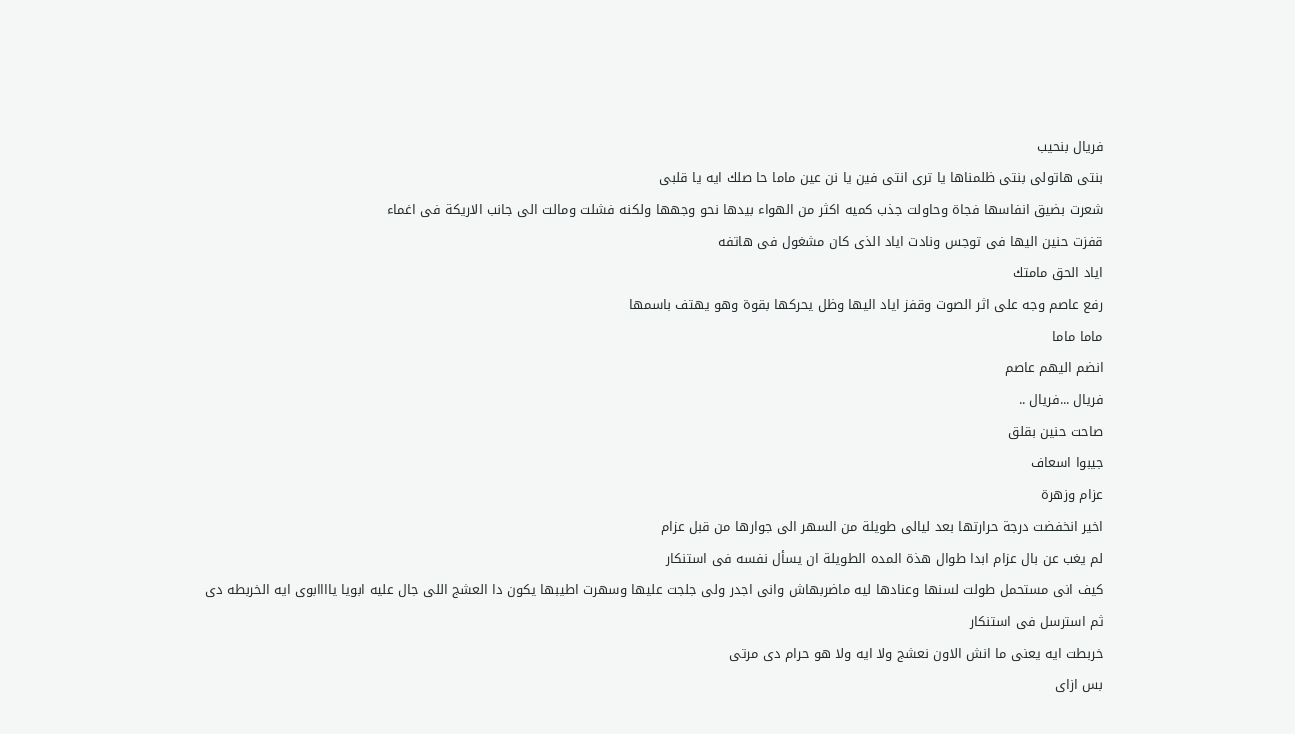فريال بنحيب
بنتى هاتولى بنتى ظلمناها يا ترى انتى فين يا نن عين ماما حا صلك ايه يا قلبى
شعرت بضيق انفاسها فجاة وحاولت جذب كميه اكثر من الهواء بيدها نحو وجهها ولكنه فشلت ومالت الى جانب الاريكة فى اغماء
قفزت حنين اليها فى توجس ونادت اياد الذى كان مشغول فى هاتفه
اياد الحق مامتك
رفع عاصم وجه على اثر الصوت وقفز اياد اليها وظل يحركها بقوة وهو يهتف باسمها
ماما ماما
انضم اليهم عاصم
فريال ...فريال ..
صاحت حنين بقلق
جيبوا اسعاف
عزام وزهرة
اخير انخفضت درجة حرارتها بعد ليالى طويلة من السهر الى جوارها من قبل عزام
لم يغب عن بال عزام ابدا طوال هذة المده الطويلة ان يسأل نفسه فى استنكار
كيف انى مستحمل طولت لسنها وعنادها ليه ماضربهاش وانى اجدر ولى جلجت عليها وسهرت اطيبها يكون دا العشج اللى جال عليه ابويا ياااابوى ايه الخربطه دى
ثم استرسل فى استنكار
خربطت ايه يعنى ما انش الاون نعشج ولا ايه ولا هو حرام دى مرتى
بس ازاى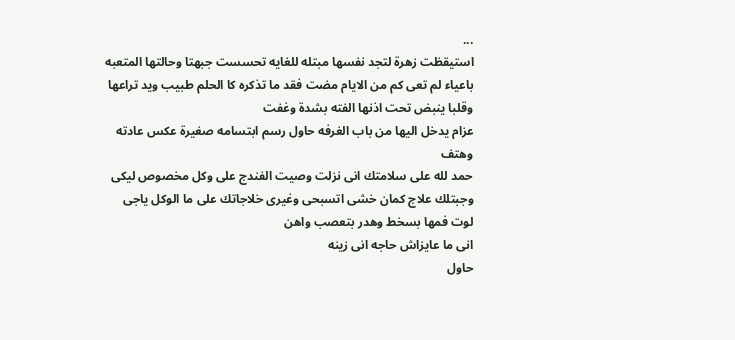...
استيقظت زهرة لتجد نفسها مبتله للغايه تحسست جبهتا وحالتها المتعبه باعياء لم تعى كم من الايام مضت فقد ما تذكره كا الحلم طبيب ويد تراعها وقلبا ينبض تحت اذنها الفته بشدة وغفت
عزام يدخل اليها من باب الغرفه حاول رسم ابتسامه صغيرة عكس عادته
وهتف
حمد لله على سلامتك انى نزلت وصيت الفندج على وكل مخصوص ليكى وجبتلك علاج كمان خشى اتسبحى وغيرى خلاجاتك على ما الوكل ياجى
لوت فمها بسخط وهدر بتعصب واهن
انى ما عايزاش حاجه انى زينه
حاول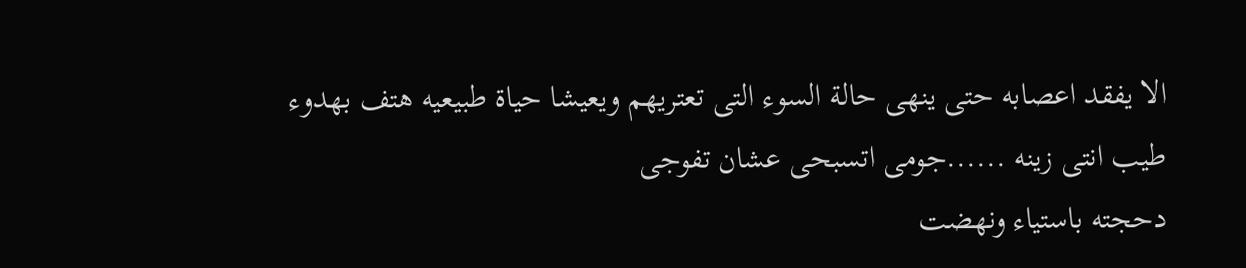الا يفقد اعصابه حتى ينهى حالة السوء التى تعتريهم ويعيشا حياة طبيعيه هتف بهدوء
طيب انتى زينه ......جومى اتسبحى عشان تفوجى
دحجته باستياء ونهضت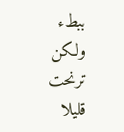ببطء ولكن ترنحت قليلا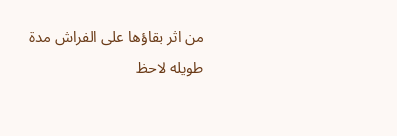من اثر بقاؤها على الفراش مدة طويله لاحظ